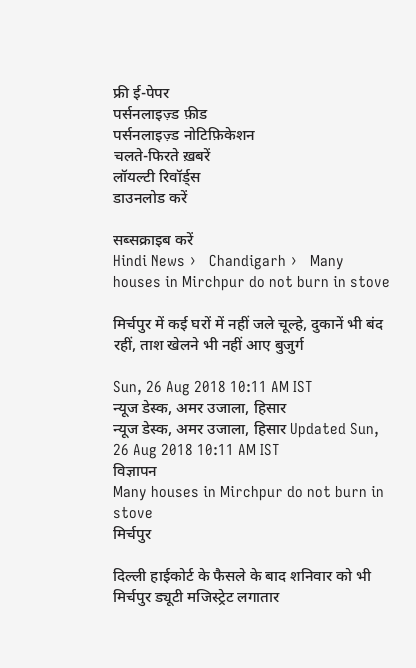फ्री ई-पेपर
पर्सनलाइज़्ड फ़ीड
पर्सनलाइज़्ड नोटिफ़िकेशन
चलते-फिरते ख़बरें
लॉयल्टी रिवॉर्ड्स
डाउनलोड करें

सब्सक्राइब करें
Hindi News ›   Chandigarh ›   Many houses in Mirchpur do not burn in stove

मिर्चपुर में कई घरों में नहीं जले चूल्हे, दुकानें भी बंद रहीं, ताश खेलने भी नहीं आए बुजुर्ग

Sun, 26 Aug 2018 10:11 AM IST
न्यूज डेस्क, अमर उजाला, हिसार
न्यूज डेस्क, अमर उजाला, हिसार Updated Sun, 26 Aug 2018 10:11 AM IST
विज्ञापन
Many houses in Mirchpur do not burn in stove
मिर्चपुर

दिल्ली हाईकोर्ट के फैसले के बाद शनिवार को भी मिर्चपुर ड्यूटी मजिस्ट्रेट लगातार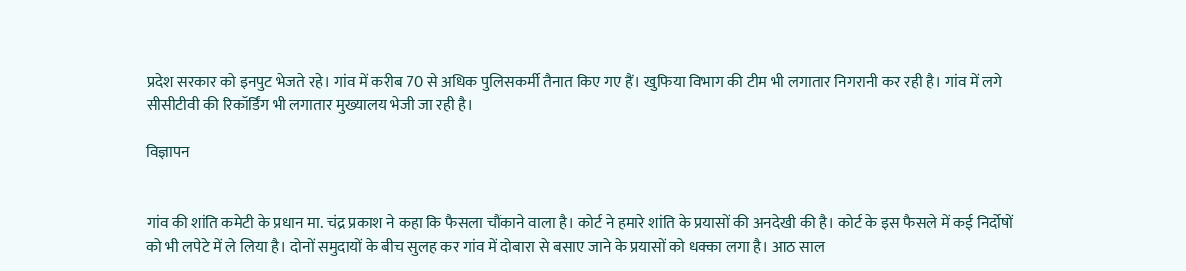प्रदेश सरकार को इनपुट भेजते रहे। गांव में करीब 70 से अधिक पुलिसकर्मी तैनात किए गए हैं। खुफिया विभाग की टीम भी लगातार निगरानी कर रही है। गांव में लगे सीसीटीवी की रिकॉर्डिंग भी लगातार मुख्यालय भेजी जा रही है।

विज्ञापन


गांव की शांति कमेटी के प्रधान मा. चंद्र प्रकाश ने कहा कि फैसला चौंकाने वाला है। कोर्ट ने हमारे शांति के प्रयासों की अनदेखी की है। कोर्ट के इस फैसले में कई निर्दोषों को भी लपेटे में ले लिया है। दोनों समुदायों के बीच सुलह कर गांव में दोबारा से बसाए जाने के प्रयासों को धक्का लगा है। आठ साल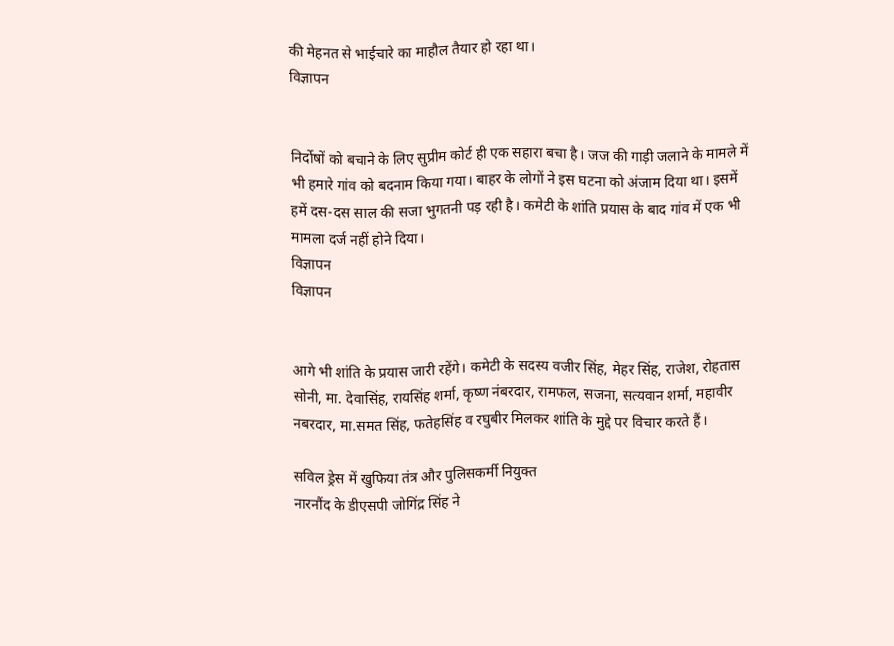की मेहनत से भाईचारे का माहौल तैयार हो रहा था।
विज्ञापन


निर्दोषों को बचाने के लिए सुप्रीम कोर्ट ही एक सहारा बचा है। जज की गाड़ी जलाने के मामले में भी हमारे गांव को बदनाम किया गया। बाहर के लोगों ने इस घटना को अंजाम दिया था। इसमें हमें दस-दस साल की सजा भुगतनी पड़ रही है। कमेटी के शांति प्रयास के बाद गांव में एक भी मामला दर्ज नहीं होने दिया।
विज्ञापन
विज्ञापन


आगे भी शांति के प्रयास जारी रहेंगे। कमेटी के सदस्य वजीर सिंह, मेहर सिंह, राजेश, रोहतास सोनी, मा. देवासिंह, रायसिंह शर्मा, कृष्ण नंबरदार, रामफल, सजना, सत्यवान शर्मा, महावीर नबरदार, मा.समत सिंह, फतेहसिंह व रघुबीर मिलकर शांति के मुद्दे पर विचार करते हैं।

सविल ड्रेस में खुफिया तंत्र और पुलिसकर्मी नियुक्त
नारनौंद के डीएसपी जोगिंद्र सिंह ने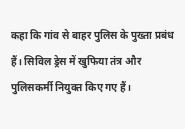कहा कि गांव से बाहर पुलिस के पुख्ता प्रबंध हैं। सिविल ड्रेस में खुफिया तंत्र और पुलिसकर्मी नियुक्त किए गए हैं।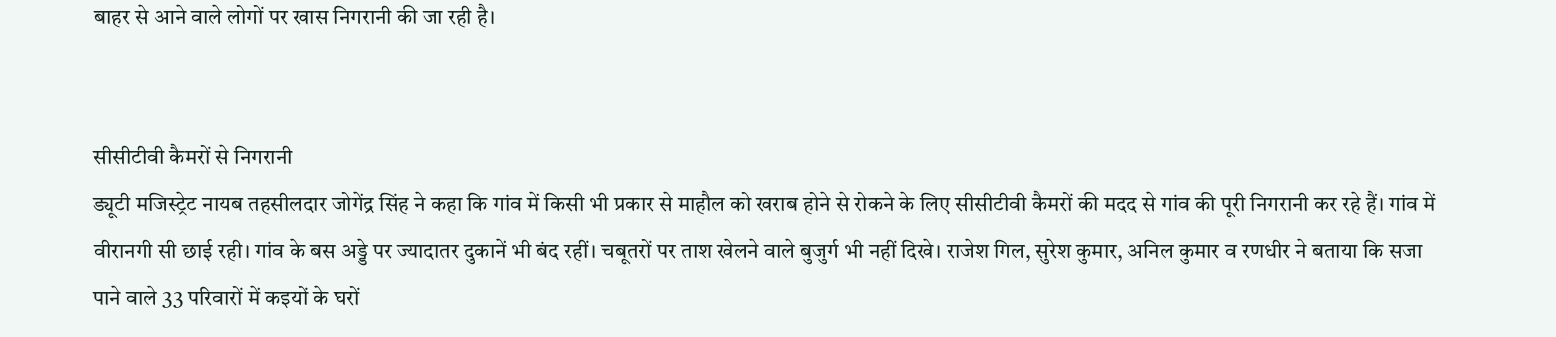बाहर से आने वाले लोगों पर खास निगरानी की जा रही है।


सीसीटीवी कैमरों से निगरानी
ड्यूटी मजिस्ट्रेट नायब तहसीलदार जोगेंद्र सिंह ने कहा कि गांव में किसी भी प्रकार से माहौल को खराब होने से रोकने के लिए सीसीटीवी कैमरों की मदद से गांव की पूरी निगरानी कर रहे हैं। गांव में वीरानगी सी छाई रही। गांव के बस अड्डे पर ज्यादातर दुकानें भी बंद रहीं। चबूतरों पर ताश खेलने वाले बुजुर्ग भी नहीं दिखे। राजेश गिल, सुरेश कुमार, अनिल कुमार व रणधीर ने बताया कि सजा पाने वाले 33 परिवारों में कइयों के घरों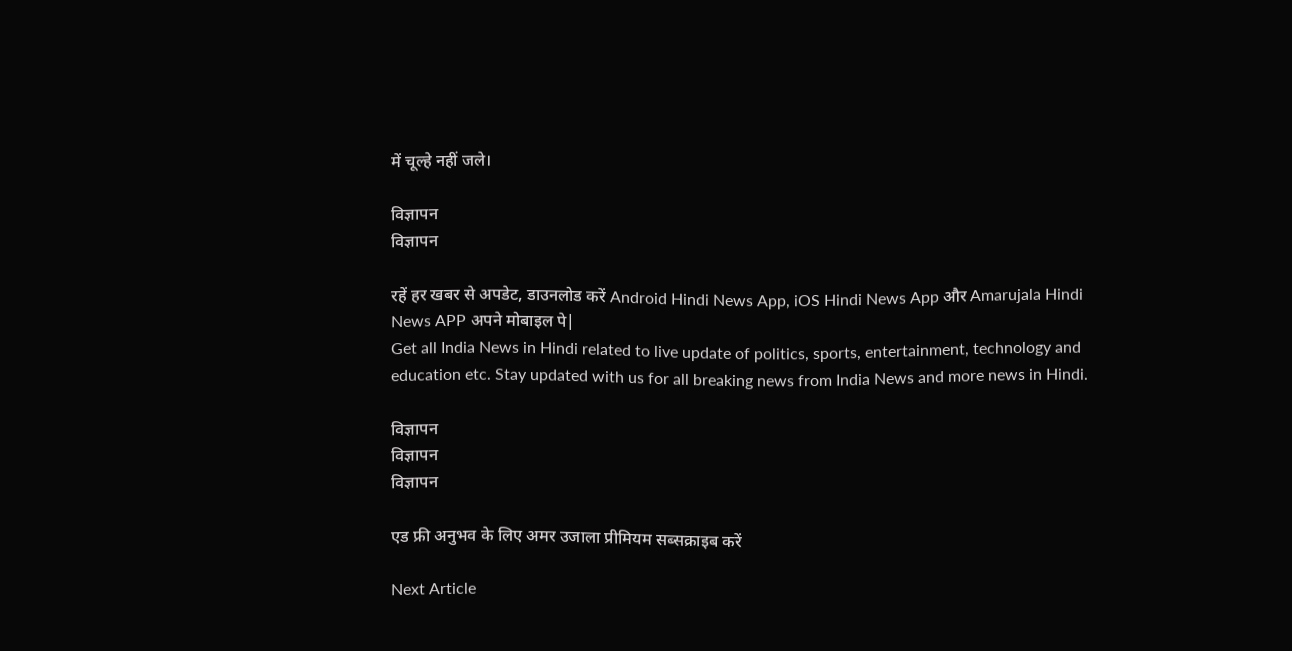में चूल्हे नहीं जले।

विज्ञापन
विज्ञापन

रहें हर खबर से अपडेट, डाउनलोड करें Android Hindi News App, iOS Hindi News App और Amarujala Hindi News APP अपने मोबाइल पे|
Get all India News in Hindi related to live update of politics, sports, entertainment, technology and education etc. Stay updated with us for all breaking news from India News and more news in Hindi.

विज्ञापन
विज्ञापन
विज्ञापन

एड फ्री अनुभव के लिए अमर उजाला प्रीमियम सब्सक्राइब करें

Next Article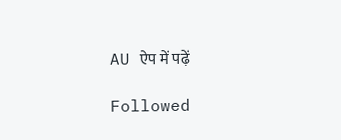AU ऐप में पढ़ें

Followed